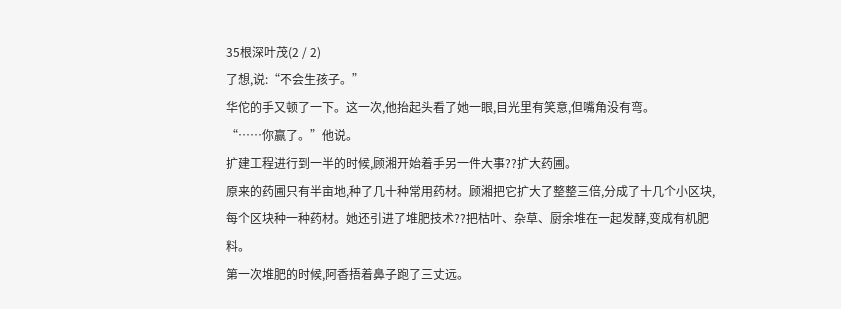35根深叶茂(2 / 2)
了想,说:“不会生孩子。”
华佗的手又顿了一下。这一次,他抬起头看了她一眼,目光里有笑意,但嘴角没有弯。
“……你赢了。”他说。
扩建工程进行到一半的时候,顾湘开始着手另一件大事??扩大药圃。
原来的药圃只有半亩地,种了几十种常用药材。顾湘把它扩大了整整三倍,分成了十几个小区块,每个区块种一种药材。她还引进了堆肥技术??把枯叶、杂草、厨余堆在一起发酵,变成有机肥料。
第一次堆肥的时候,阿香捂着鼻子跑了三丈远。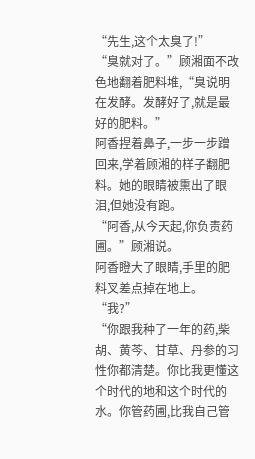“先生,这个太臭了!”
“臭就对了。”顾湘面不改色地翻着肥料堆,“臭说明在发酵。发酵好了,就是最好的肥料。”
阿香捏着鼻子,一步一步蹭回来,学着顾湘的样子翻肥料。她的眼睛被熏出了眼泪,但她没有跑。
“阿香,从今天起,你负责药圃。”顾湘说。
阿香瞪大了眼睛,手里的肥料叉差点掉在地上。
“我?”
“你跟我种了一年的药,柴胡、黄芩、甘草、丹参的习性你都清楚。你比我更懂这个时代的地和这个时代的水。你管药圃,比我自己管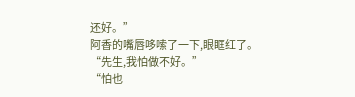还好。”
阿香的嘴唇哆嗦了一下,眼眶红了。
“先生,我怕做不好。”
“怕也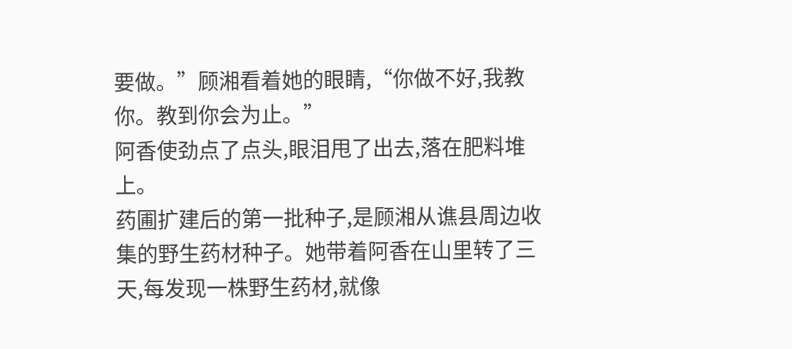要做。”顾湘看着她的眼睛,“你做不好,我教你。教到你会为止。”
阿香使劲点了点头,眼泪甩了出去,落在肥料堆上。
药圃扩建后的第一批种子,是顾湘从谯县周边收集的野生药材种子。她带着阿香在山里转了三天,每发现一株野生药材,就像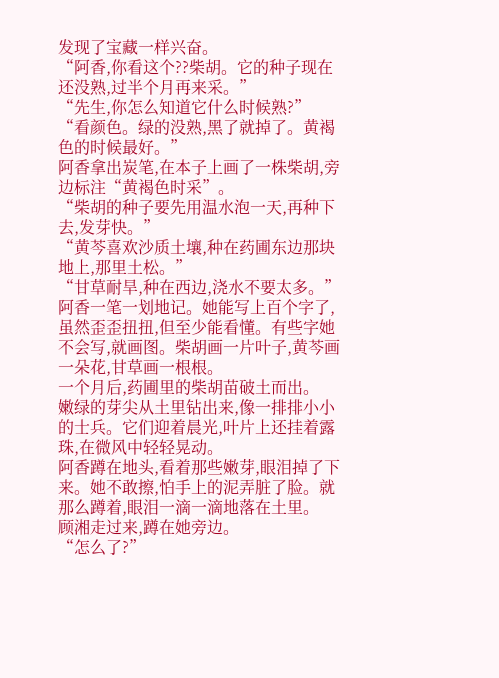发现了宝藏一样兴奋。
“阿香,你看这个??柴胡。它的种子现在还没熟,过半个月再来采。”
“先生,你怎么知道它什么时候熟?”
“看颜色。绿的没熟,黑了就掉了。黄褐色的时候最好。”
阿香拿出炭笔,在本子上画了一株柴胡,旁边标注“黄褐色时采”。
“柴胡的种子要先用温水泡一天,再种下去,发芽快。”
“黄芩喜欢沙质土壤,种在药圃东边那块地上,那里土松。”
“甘草耐旱,种在西边,浇水不要太多。”
阿香一笔一划地记。她能写上百个字了,虽然歪歪扭扭,但至少能看懂。有些字她不会写,就画图。柴胡画一片叶子,黄芩画一朵花,甘草画一根根。
一个月后,药圃里的柴胡苗破土而出。
嫩绿的芽尖从土里钻出来,像一排排小小的士兵。它们迎着晨光,叶片上还挂着露珠,在微风中轻轻晃动。
阿香蹲在地头,看着那些嫩芽,眼泪掉了下来。她不敢擦,怕手上的泥弄脏了脸。就那么蹲着,眼泪一滴一滴地落在土里。
顾湘走过来,蹲在她旁边。
“怎么了?”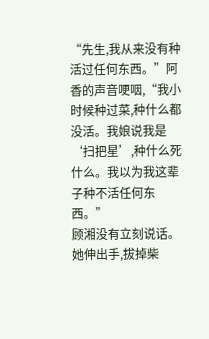“先生,我从来没有种活过任何东西。”阿香的声音哽咽,“我小时候种过菜,种什么都没活。我娘说我是‘扫把星’,种什么死什么。我以为我这辈子种不活任何东西。”
顾湘没有立刻说话。她伸出手,拔掉柴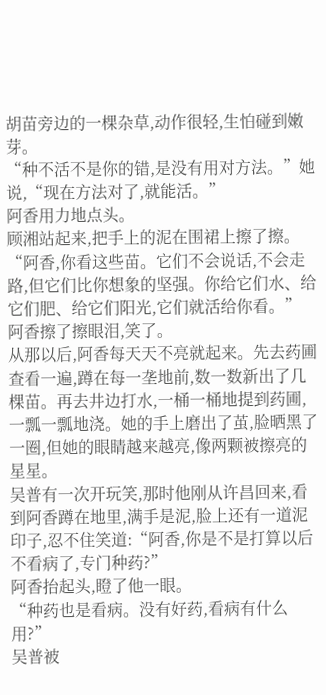胡苗旁边的一棵杂草,动作很轻,生怕碰到嫩芽。
“种不活不是你的错,是没有用对方法。”她说,“现在方法对了,就能活。”
阿香用力地点头。
顾湘站起来,把手上的泥在围裙上擦了擦。“阿香,你看这些苗。它们不会说话,不会走路,但它们比你想象的坚强。你给它们水、给它们肥、给它们阳光,它们就活给你看。”
阿香擦了擦眼泪,笑了。
从那以后,阿香每天天不亮就起来。先去药圃查看一遍,蹲在每一垄地前,数一数新出了几棵苗。再去井边打水,一桶一桶地提到药圃,一瓢一瓢地浇。她的手上磨出了茧,脸晒黑了一圈,但她的眼睛越来越亮,像两颗被擦亮的星星。
吴普有一次开玩笑,那时他刚从许昌回来,看到阿香蹲在地里,满手是泥,脸上还有一道泥印子,忍不住笑道:“阿香,你是不是打算以后不看病了,专门种药?”
阿香抬起头,瞪了他一眼。
“种药也是看病。没有好药,看病有什么用?”
吴普被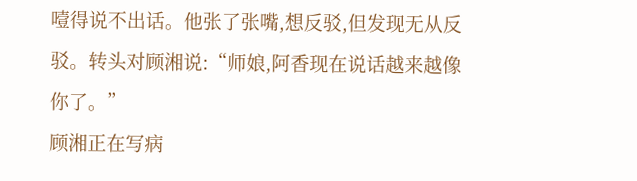噎得说不出话。他张了张嘴,想反驳,但发现无从反驳。转头对顾湘说:“师娘,阿香现在说话越来越像你了。”
顾湘正在写病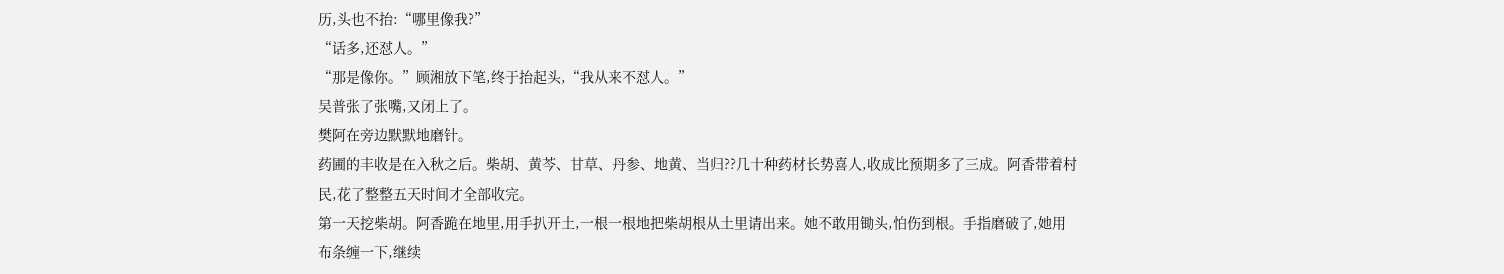历,头也不抬:“哪里像我?”
“话多,还怼人。”
“那是像你。”顾湘放下笔,终于抬起头,“我从来不怼人。”
吴普张了张嘴,又闭上了。
樊阿在旁边默默地磨针。
药圃的丰收是在入秋之后。柴胡、黄芩、甘草、丹参、地黄、当归??几十种药材长势喜人,收成比预期多了三成。阿香带着村民,花了整整五天时间才全部收完。
第一天挖柴胡。阿香跪在地里,用手扒开土,一根一根地把柴胡根从土里请出来。她不敢用锄头,怕伤到根。手指磨破了,她用布条缠一下,继续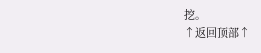挖。
↑返回顶部↑